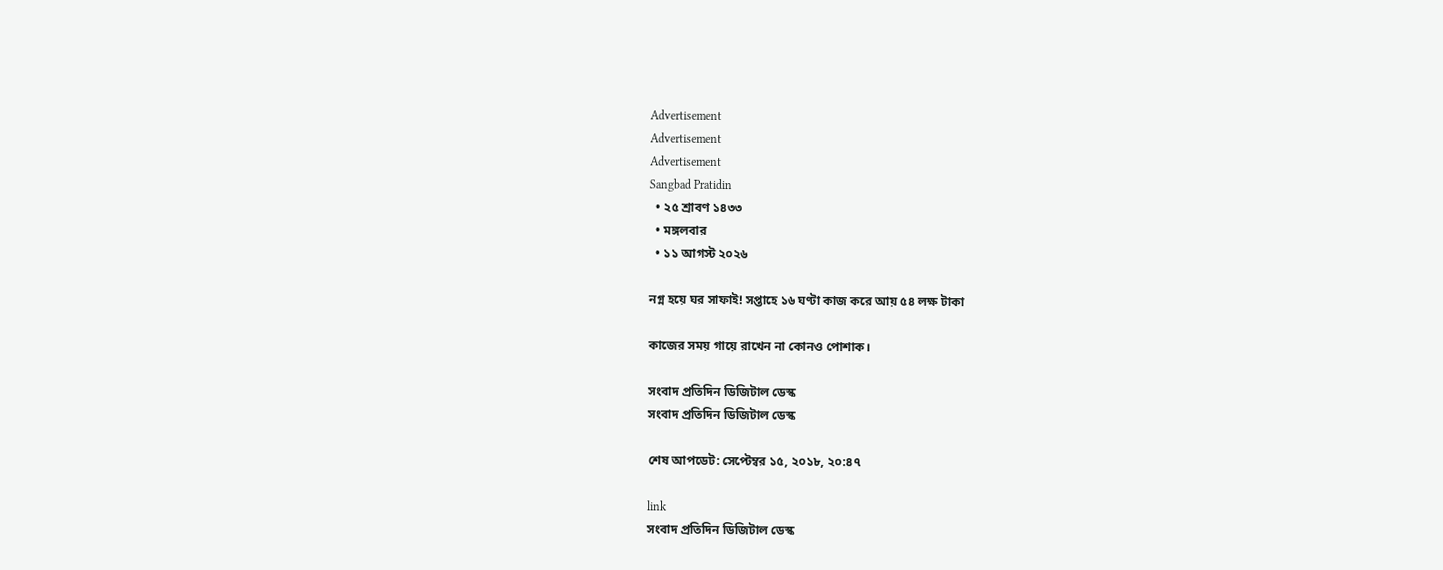Advertisement
Advertisement
Advertisement
Sangbad Pratidin
  • ২৫ শ্রাবণ ১৪৩৩
  • মঙ্গলবার
  • ১১ আগস্ট ২০২৬

নগ্ন হয়ে ঘর সাফাই! সপ্তাহে ১৬ ঘণ্টা কাজ করে আয় ৫৪ লক্ষ টাকা

কাজের সময় গায়ে রাখেন না কোনও পোশাক।

সংবাদ প্রতিদিন ডিজিটাল ডেস্ক
সংবাদ প্রতিদিন ডিজিটাল ডেস্ক

শেষ আপডেট: সেপ্টেম্বর ১৫, ২০১৮, ২০:৪৭

link
সংবাদ প্রতিদিন ডিজিটাল ডেস্ক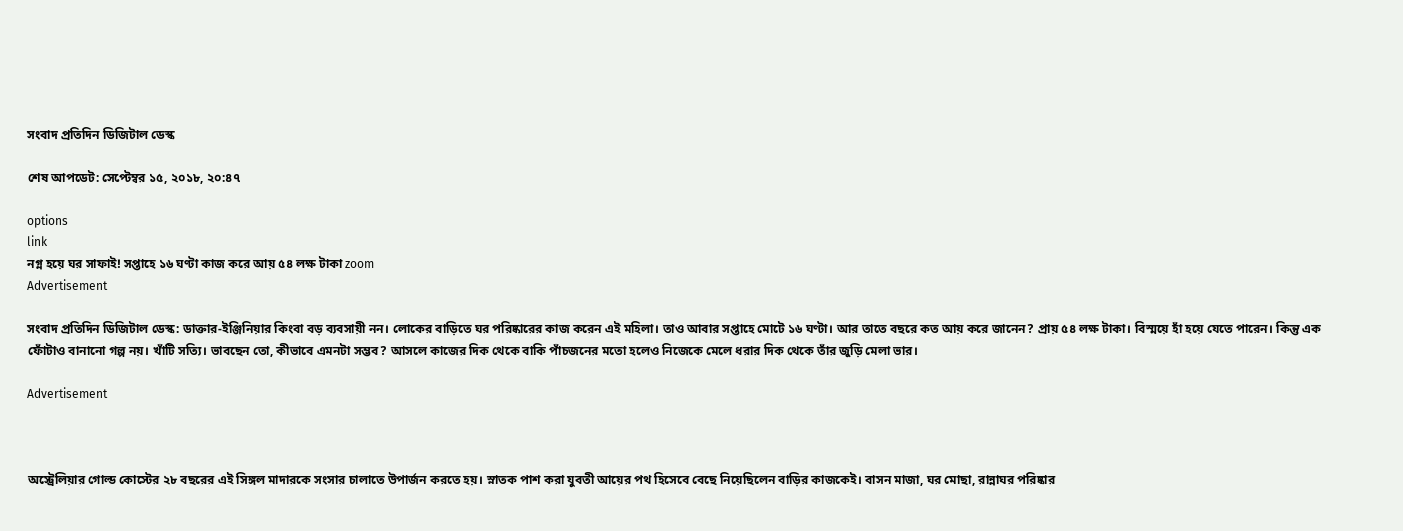সংবাদ প্রতিদিন ডিজিটাল ডেস্ক

শেষ আপডেট: সেপ্টেম্বর ১৫, ২০১৮, ২০:৪৭

options
link
নগ্ন হয়ে ঘর সাফাই! সপ্তাহে ১৬ ঘণ্টা কাজ করে আয় ৫৪ লক্ষ টাকা zoom
Advertisement

সংবাদ প্রতিদিন ডিজিটাল ডেস্ক: ডাক্তার-ইঞ্জিনিয়ার কিংবা বড় ব্যবসায়ী নন। লোকের বাড়িতে ঘর পরিষ্কারের কাজ করেন এই মহিলা। তাও আবার সপ্তাহে মোটে ১৬ ঘণ্টা। আর তাতে বছরে কত আয় করে জানেন? প্রায় ৫৪ লক্ষ টাকা। বিস্ময়ে হাঁ হয়ে যেতে পারেন। কিন্তু এক ফোঁটাও বানানো গল্প নয়। খাঁটি সত্যি। ভাবছেন তো, কীভাবে এমনটা সম্ভব? আসলে কাজের দিক থেকে বাকি পাঁচজনের মতো হলেও নিজেকে মেলে ধরার দিক থেকে তাঁর জুড়ি মেলা ভার।

Advertisement



অস্ট্রেলিয়ার গোল্ড কোস্টের ২৮ বছরের এই সিঙ্গল মাদারকে সংসার চালাতে উপার্জন করতে হয়। স্নাতক পাশ করা যুবতী আয়ের পথ হিসেবে বেছে নিয়েছিলেন বাড়ির কাজকেই। বাসন মাজা, ঘর মোছা, রান্নাঘর পরিষ্কার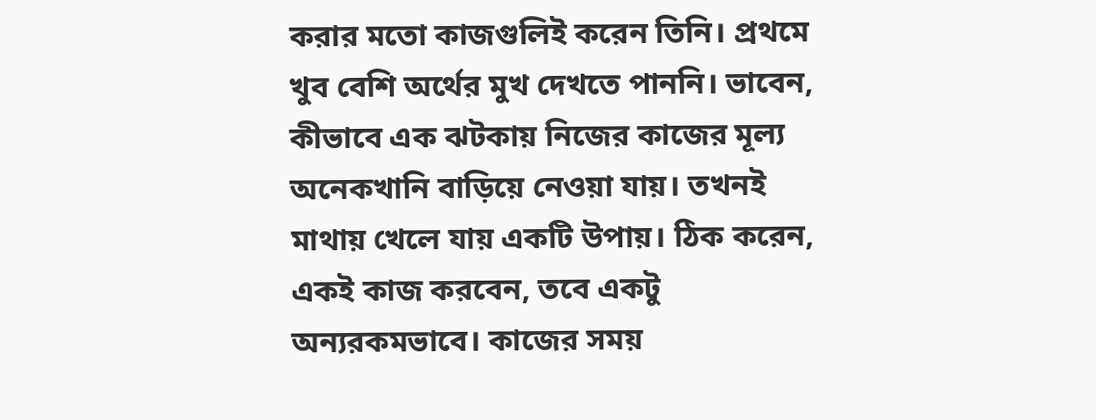করার মতো কাজগুলিই করেন তিনি। প্রথমে খুব বেশি অর্থের মুখ দেখতে পাননি। ভাবেন, কীভাবে এক ঝটকায় নিজের কাজের মূল্য অনেকখানি বাড়িয়ে নেওয়া যায়। তখনই মাথায় খেলে যায় একটি উপায়। ঠিক করেন, একই কাজ করবেন, তবে একটু অন্যরকমভাবে। কাজের সময়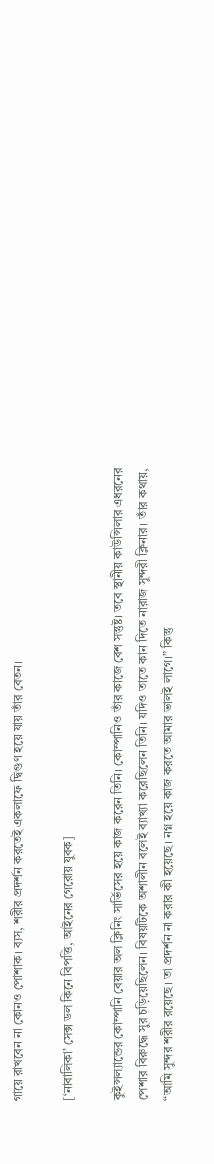গায়ে রাখবেন না কোনও পোশাক। ব্যস, শরীর প্রদর্শন করতেই একলাফে দ্বিগুণ হয়ে যায় তাঁর বেতন।

[‘নাবালিকা’ সেক্স ডল কিনে বিপত্তি, আইনের গেরোয় যুবক]

কুইন্সল্যান্ডের কোম্পানি বেয়ার অল ক্লিনিং সার্ভিসের হয়ে কাজ করেন তিনি। কোম্পানিও তাঁর কাজে বেশ সন্তুষ্ট। তবে স্থানীয় কাউন্সিলার এধরনের পেশার বিরুদ্ধে সুর চড়িয়েছিলেন। বিষয়টিকে অশালীন বলেই ব্যাখ্যা করেছিলেন তিনি। যদিও তাতে কান দিতে নারাজ সুন্দরী ক্লিনার। তাঁর কথায়, “আমি সুন্দর শরীর রয়েছে। তা প্রদর্শন না করার কী হয়েছে। নগ্ন হয়ে কাজ করতে আমার ভালই লাগে।” কিন্তু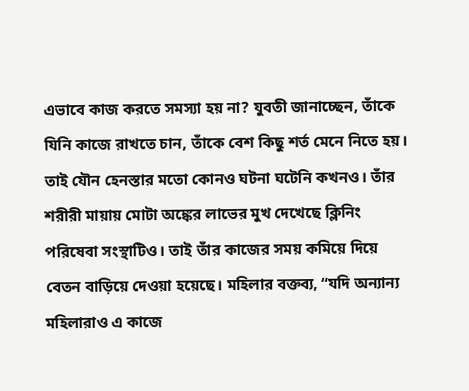এভাবে কাজ করতে সমস্যা হয় না? যুবতী জানাচ্ছেন, তাঁকে যিনি কাজে রাখতে চান, তাঁকে বেশ কিছু শর্ত মেনে নিতে হয়। তাই যৌন হেনস্তার মতো কোনও ঘটনা ঘটেনি কখনও। তাঁর শরীরী মায়ায় মোটা অঙ্কের লাভের মুখ দেখেছে ক্লিনিং পরিষেবা সংস্থাটিও। তাই তাঁর কাজের সময় কমিয়ে দিয়ে বেতন বাড়িয়ে দেওয়া হয়েছে। মহিলার বক্তব্য, “যদি অন্যান্য মহিলারাও এ কাজে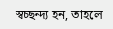স্বচ্ছন্দ্য হন, তাহলে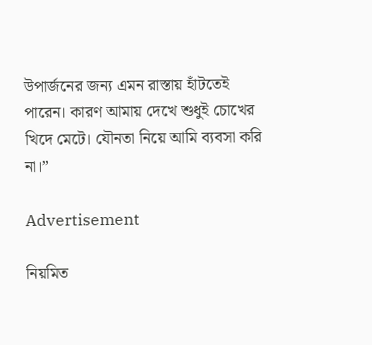উপার্জনের জন্য এমন রাস্তায় হাঁটতেই পারেন। কারণ আমায় দেখে শুধুই চোখের খিদে মেটে। যৌনতা নিয়ে আমি ব্যবসা করি না।”

Advertisement

নিয়মিত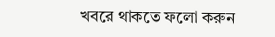খবরে থাকতে ফলো করুন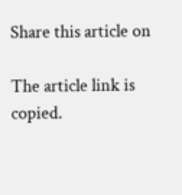Share this article on

The article link is copied.